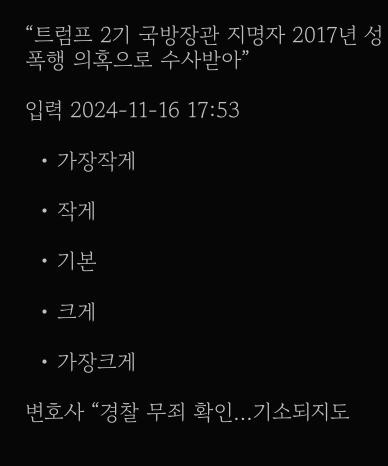“트럼프 2기 국방장관 지명자 2017년 성폭행 의혹으로 수사받아”

입력 2024-11-16 17:53

  • 가장작게

  • 작게

  • 기본

  • 크게

  • 가장크게

변호사 “경찰 무죄 확인…기소되지도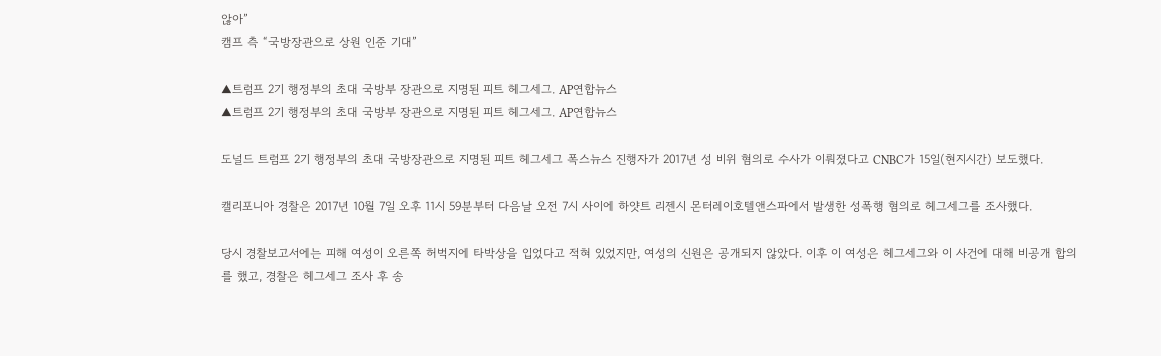않아”
캠프 측 “국방장관으로 상원 인준 기대”

▲트럼프 2기 행정부의 초대 국방부 장관으로 지명된 피트 헤그세그. AP연합뉴스
▲트럼프 2기 행정부의 초대 국방부 장관으로 지명된 피트 헤그세그. AP연합뉴스

도널드 트럼프 2기 행정부의 초대 국방장관으로 지명된 피트 헤그세그 폭스뉴스 진행자가 2017년 성 비위 혐의로 수사가 이뤄졌다고 CNBC가 15일(현지시간) 보도했다.

캘리포니아 경찰은 2017년 10월 7일 오후 11시 59분부터 다음날 오전 7시 사이에 하얏트 리젠시 몬터레이호텔앤스파에서 발생한 성폭행 혐의로 헤그세그를 조사했다.

당시 경찰보고서에는 피해 여성이 오른쪽 허벅지에 타박상을 입었다고 적혀 있었지만, 여성의 신원은 공개되지 않았다. 이후 이 여성은 헤그세그와 이 사건에 대해 비공개 합의를 했고, 경찰은 헤그세그 조사 후 송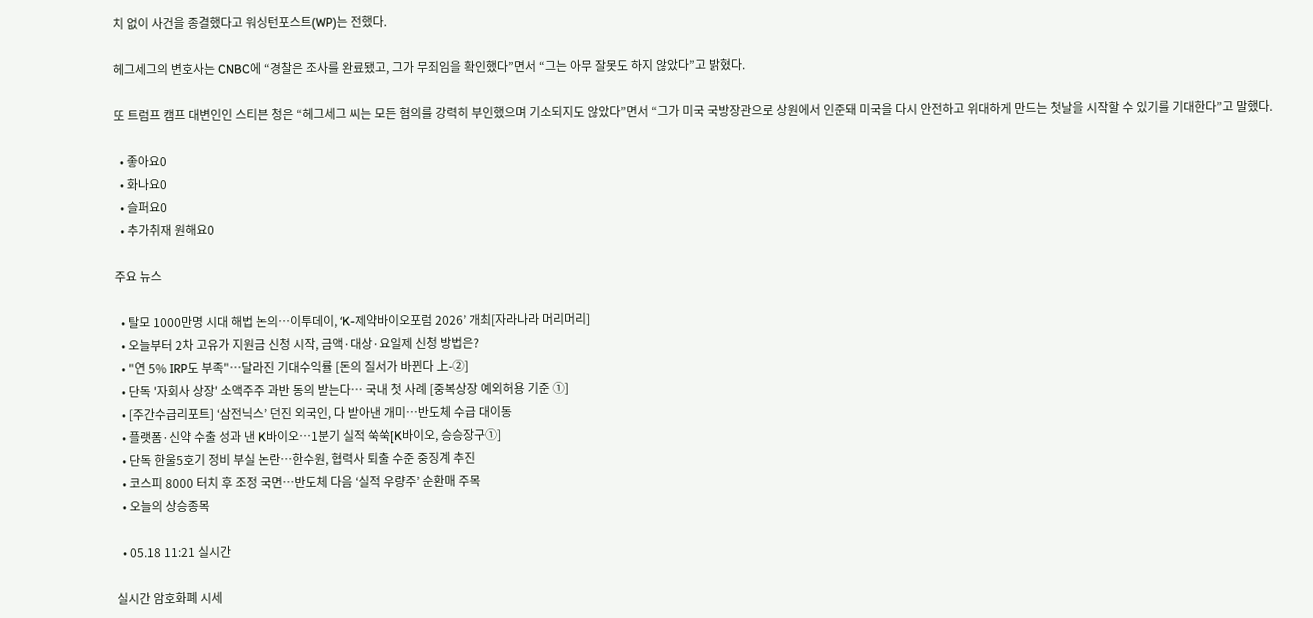치 없이 사건을 종결했다고 워싱턴포스트(WP)는 전했다.

헤그세그의 변호사는 CNBC에 “경찰은 조사를 완료됐고, 그가 무죄임을 확인했다”면서 “그는 아무 잘못도 하지 않았다”고 밝혔다.

또 트럼프 캠프 대변인인 스티븐 청은 “헤그세그 씨는 모든 혐의를 강력히 부인했으며 기소되지도 않았다”면서 “그가 미국 국방장관으로 상원에서 인준돼 미국을 다시 안전하고 위대하게 만드는 첫날을 시작할 수 있기를 기대한다”고 말했다.

  • 좋아요0
  • 화나요0
  • 슬퍼요0
  • 추가취재 원해요0

주요 뉴스

  • 탈모 1000만명 시대 해법 논의…이투데이, ‘K-제약바이오포럼 2026’ 개최[자라나라 머리머리]
  • 오늘부터 2차 고유가 지원금 신청 시작, 금액·대상·요일제 신청 방법은?
  • "연 5% IRP도 부족"…달라진 기대수익률 [돈의 질서가 바뀐다 上-②]
  • 단독 '자회사 상장' 소액주주 과반 동의 받는다… 국내 첫 사례 [중복상장 예외허용 기준 ①]
  • [주간수급리포트] ‘삼전닉스’ 던진 외국인, 다 받아낸 개미⋯반도체 수급 대이동
  • 플랫폼·신약 수출 성과 낸 K바이오…1분기 실적 쑥쑥[K바이오, 승승장구①]
  • 단독 한울5호기 정비 부실 논란…한수원, 협력사 퇴출 수준 중징계 추진
  • 코스피 8000 터치 후 조정 국면…반도체 다음 ‘실적 우량주’ 순환매 주목
  • 오늘의 상승종목

  • 05.18 11:21 실시간

실시간 암호화폐 시세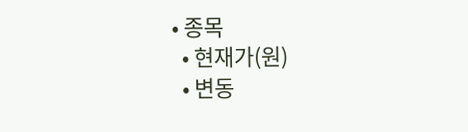• 종목
  • 현재가(원)
  • 변동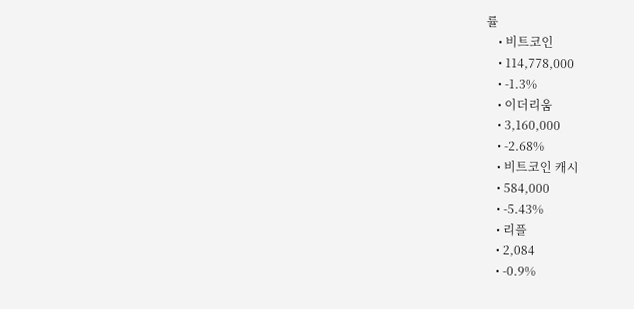률
    • 비트코인
    • 114,778,000
    • -1.3%
    • 이더리움
    • 3,160,000
    • -2.68%
    • 비트코인 캐시
    • 584,000
    • -5.43%
    • 리플
    • 2,084
    • -0.9%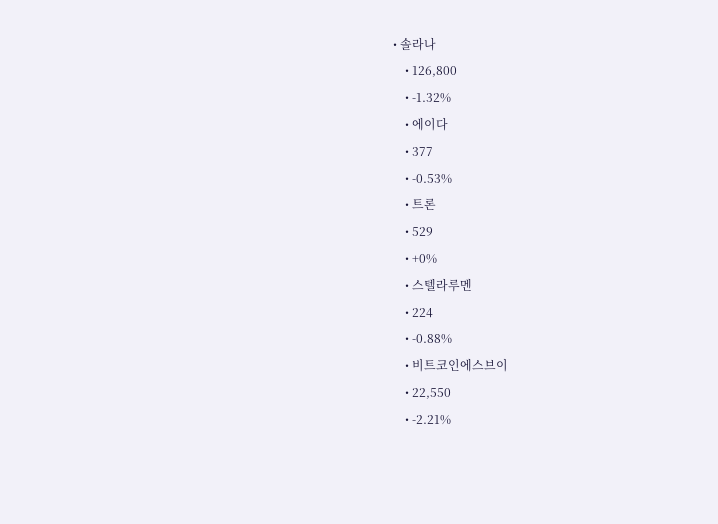• 솔라나
    • 126,800
    • -1.32%
    • 에이다
    • 377
    • -0.53%
    • 트론
    • 529
    • +0%
    • 스텔라루멘
    • 224
    • -0.88%
    • 비트코인에스브이
    • 22,550
    • -2.21%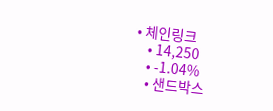• 체인링크
    • 14,250
    • -1.04%
    • 샌드박스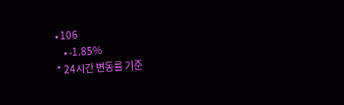• 106
    • -1.85%
* 24시간 변동률 기준